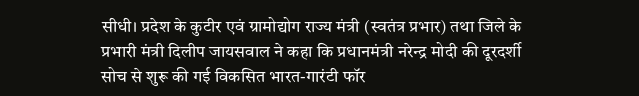सीधी। प्रदेश के कुटीर एवं ग्रामोद्योग राज्य मंत्री (स्वतंत्र प्रभार) तथा जिले के प्रभारी मंत्री दिलीप जायसवाल ने कहा कि प्रधानमंत्री नरेन्द्र मोदी की दूरदर्शी सोच से शुरू की गई विकसित भारत-गारंटी फॉर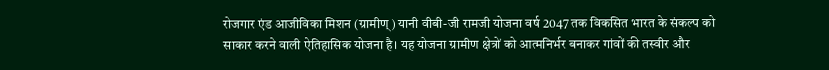रोजगार एंड आजीविका मिशन (ग्रामीण्) यानी वीबी-जी रामजी योजना वर्ष 2047 तक विकसित भारत के संकल्प को साकार करने वाली ऐतिहासिक योजना है। यह योजना ग्रामीण क्षेत्रों को आत्मनिर्भर बनाकर गांवों की तस्वीर और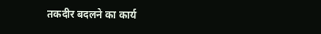तकदीर बदलने का कार्य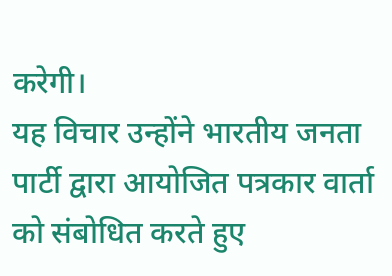करेगी।
यह विचार उन्होंने भारतीय जनता पार्टी द्वारा आयोजित पत्रकार वार्ता को संबोधित करते हुए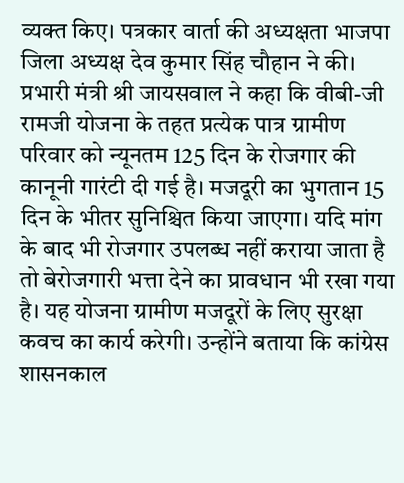व्यक्त किए। पत्रकार वार्ता की अध्यक्षता भाजपा जिला अध्यक्ष देव कुमार सिंह चौहान ने की। प्रभारी मंत्री श्री जायसवाल ने कहा कि वीबी-जी रामजी योजना के तहत प्रत्येक पात्र ग्रामीण परिवार को न्यूनतम 125 दिन के रोजगार की कानूनी गारंटी दी गई है। मजदूरी का भुगतान 15 दिन के भीतर सुनिश्चित किया जाएगा। यदि मांग के बाद भी रोजगार उपलब्ध नहीं कराया जाता है तो बेरोजगारी भत्ता देने का प्रावधान भी रखा गया है। यह योजना ग्रामीण मजदूरों के लिए सुरक्षा कवच का कार्य करेगी। उन्होंने बताया कि कांग्रेस शासनकाल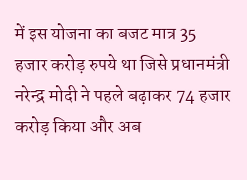में इस योजना का बजट मात्र 35 हजार करोड़ रुपये था जिसे प्रधानमंत्री नरेन्द्र मोदी ने पहले बढ़ाकर 74 हजार करोड़ किया और अब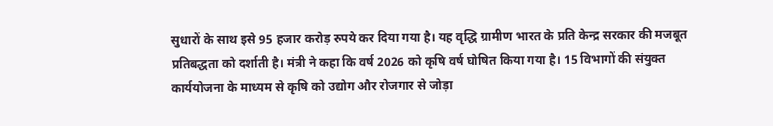सुधारों के साथ इसे 95 हजार करोड़ रुपये कर दिया गया है। यह वृद्धि ग्रामीण भारत के प्रति केन्द्र सरकार की मजबूत प्रतिबद्धता को दर्शाती है। मंत्री ने कहा कि वर्ष 2026 को कृषि वर्ष घोषित किया गया है। 15 विभागों की संयुक्त कार्ययोजना के माध्यम से कृषि को उद्योग और रोजगार से जोड़ा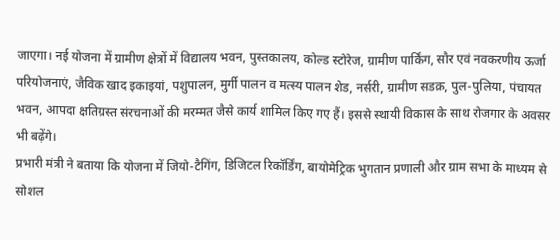जाएगा। नई योजना में ग्रामीण क्षेत्रों में विद्यालय भवन, पुस्तकालय, कोल्ड स्टोरेज, ग्रामीण पार्किंग, सौर एवं नवकरणीय ऊर्जा परियोजनाएं, जैविक खाद इकाइयां, पशुपालन, मुर्गी पालन व मत्स्य पालन शेड, नर्सरी, ग्रामीण सडक़, पुल-पुलिया, पंचायत भवन, आपदा क्षतिग्रस्त संरचनाओं की मरम्मत जैसे कार्य शामिल किए गए हैं। इससे स्थायी विकास के साथ रोजगार के अवसर भी बढ़ेंगे।
प्रभारी मंत्री ने बताया कि योजना में जियो-टैगिंग, डिजिटल रिकॉर्डिंग, बायोमेट्रिक भुगतान प्रणाली और ग्राम सभा के माध्यम से सोशल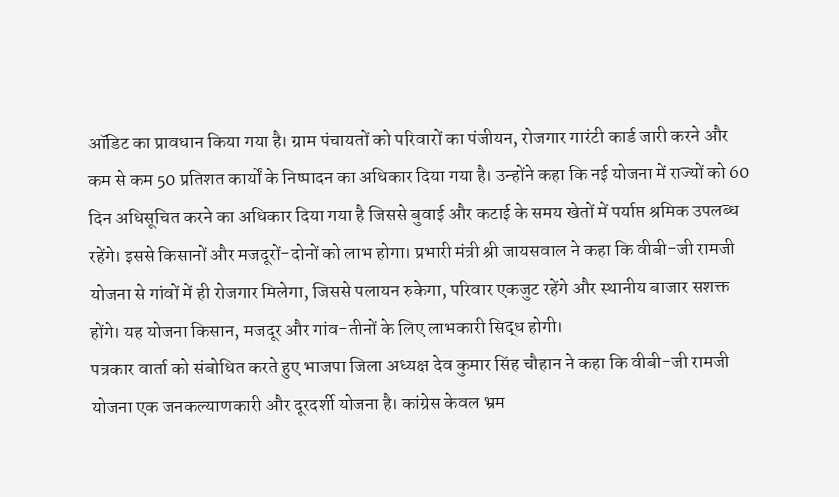ऑडिट का प्रावधान किया गया है। ग्राम पंचायतों को परिवारों का पंजीयन, रोजगार गारंटी कार्ड जारी करने और कम से कम 50 प्रतिशत कार्यों के निष्पादन का अधिकार दिया गया है। उन्होंने कहा कि नई योजना में राज्यों को 60 दिन अधिसूचित करने का अधिकार दिया गया है जिससे बुवाई और कटाई के समय खेतों में पर्याप्त श्रमिक उपलब्ध रहेंगे। इससे किसानों और मजदूरों-दोनों को लाभ होगा। प्रभारी मंत्री श्री जायसवाल ने कहा कि वीबी-जी रामजी योजना से गांवों में ही रोजगार मिलेगा, जिससे पलायन रुकेगा, परिवार एकजुट रहेंगे और स्थानीय बाजार सशक्त होंगे। यह योजना किसान, मजदूर और गांव-तीनों के लिए लाभकारी सिद्ध होगी।
पत्रकार वार्ता को संबोधित करते हुए भाजपा जिला अध्यक्ष देव कुमार सिंह चौहान ने कहा कि वीबी-जी रामजी योजना एक जनकल्याणकारी और दूरदर्शी योजना है। कांग्रेस केवल भ्रम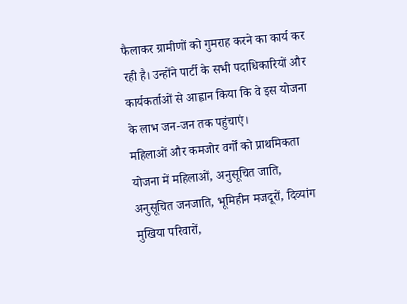फैलाकर ग्रामीणों को गुमराह करने का कार्य कर रही है। उन्होंने पार्टी के सभी पदाधिकारियों और कार्यकर्ताओं से आह्वान किया कि वे इस योजना के लाभ जन-जन तक पहुंचाएं।
महिलाओं और कमजोर वर्गों को प्राथमिकता
योजना में महिलाओं, अनुसूचित जाति, अनुसूचित जनजाति, भूमिहीन मजदूरों, दिव्यांग मुखिया परिवारों,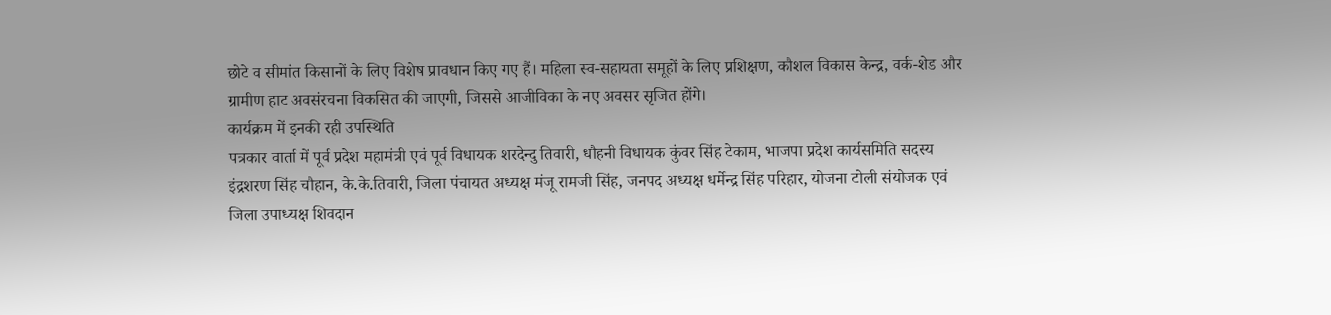छोटे व सीमांत किसानों के लिए विशेष प्रावधान किए गए हैं। महिला स्व-सहायता समूहों के लिए प्रशिक्षण, कौशल विकास केन्द्र, वर्क-शेड और ग्रामीण हाट अवसंरचना विकसित की जाएगी, जिससे आजीविका के नए अवसर सृजित होंगे।
कार्यक्रम में इनकी रही उपस्थिति
पत्रकार वार्ता में पूर्व प्रदेश महामंत्री एवं पूर्व विधायक शरदेन्दु तिवारी, धौहनी विधायक कुंवर सिंह टेकाम, भाजपा प्रदेश कार्यसमिति सदस्य इंद्रशरण सिंह चौहान, के.के.तिवारी, जिला पंचायत अध्यक्ष मंजू रामजी सिंह, जनपद अध्यक्ष धर्मेन्द्र सिंह परिहार, योजना टोली संयोजक एवं जिला उपाध्यक्ष शिवदान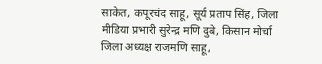साकेत, कपूरचंद साहू, सूर्य प्रताप सिंह, जिला मीडिया प्रभारी सुरेन्द्र मणि दुबे, किसान मोर्चा जिला अध्यक्ष राजमणि साहू,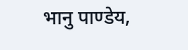भानु पाण्डेय,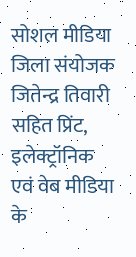सोशल मीडिया जिला संयोजक जितेन्द्र तिवारी सहित प्रिंट, इलेक्ट्रॉनिक एवं वेब मीडिया के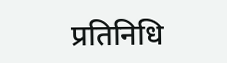प्रतिनिधि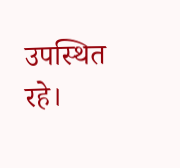उपस्थित रहे।